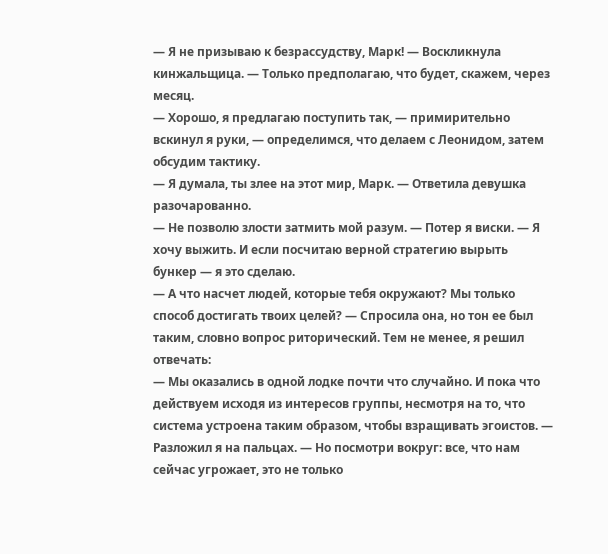— Я не призываю к безрассудству, Марк! — Воскликнула кинжальщица. — Только предполагаю, что будет, скажем, через месяц.
— Хорошо, я предлагаю поступить так, — примирительно вскинул я руки, — определимся, что делаем с Леонидом, затем обсудим тактику.
— Я думала, ты злее на этот мир, Марк. — Ответила девушка разочарованно.
— Не позволю злости затмить мой разум. — Потер я виски. — Я хочу выжить. И если посчитаю верной стратегию вырыть бункер — я это сделаю.
— А что насчет людей, которые тебя окружают? Мы только способ достигать твоих целей? — Спросила она, но тон ее был таким, словно вопрос риторический. Тем не менее, я решил отвечать:
— Мы оказались в одной лодке почти что случайно. И пока что действуем исходя из интересов группы, несмотря на то, что система устроена таким образом, чтобы взращивать эгоистов. — Разложил я на пальцах. — Но посмотри вокруг: все, что нам сейчас угрожает, это не только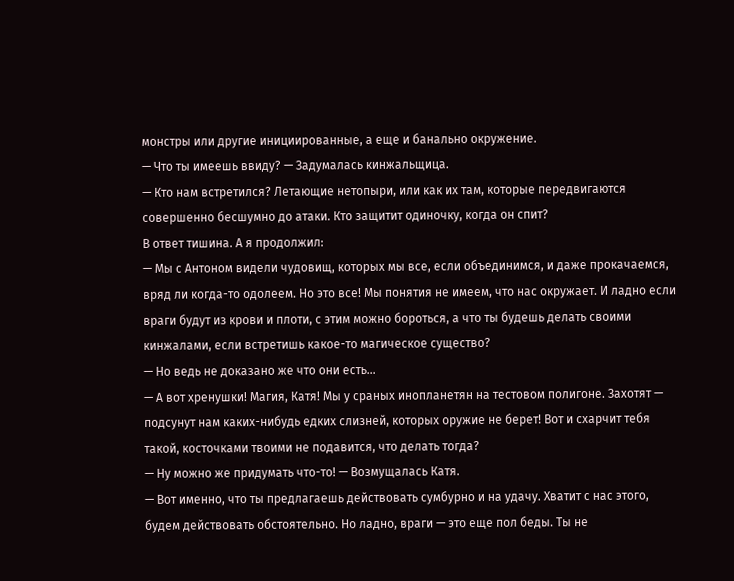монстры или другие инициированные, а еще и банально окружение.
— Что ты имеешь ввиду? — Задумалась кинжальщица.
— Кто нам встретился? Летающие нетопыри, или как их там, которые передвигаются совершенно бесшумно до атаки. Кто защитит одиночку, когда он спит?
В ответ тишина. А я продолжил:
— Мы с Антоном видели чудовищ, которых мы все, если объединимся, и даже прокачаемся, вряд ли когда-то одолеем. Но это все! Мы понятия не имеем, что нас окружает. И ладно если враги будут из крови и плоти, с этим можно бороться, а что ты будешь делать своими кинжалами, если встретишь какое-то магическое существо?
— Но ведь не доказано же что они есть…
— А вот хренушки! Магия, Катя! Мы у сраных инопланетян на тестовом полигоне. Захотят — подсунут нам каких-нибудь едких слизней, которых оружие не берет! Вот и схарчит тебя такой, косточками твоими не подавится, что делать тогда?
— Ну можно же придумать что-то! — Возмущалась Катя.
— Вот именно, что ты предлагаешь действовать сумбурно и на удачу. Хватит с нас этого, будем действовать обстоятельно. Но ладно, враги — это еще пол беды. Ты не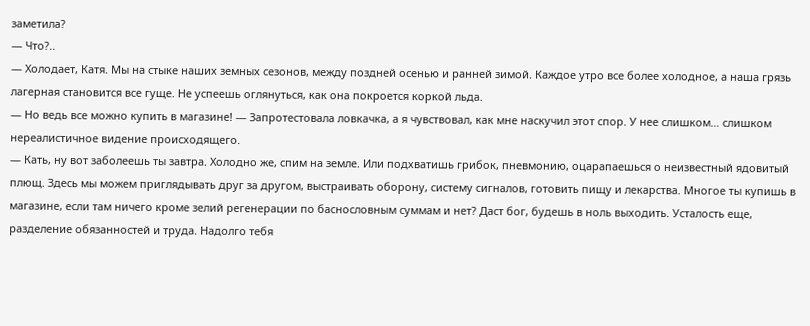заметила?
— Что?..
— Холодает, Катя. Мы на стыке наших земных сезонов, между поздней осенью и ранней зимой. Каждое утро все более холодное, а наша грязь лагерная становится все гуще. Не успеешь оглянуться, как она покроется коркой льда.
— Но ведь все можно купить в магазине! — Запротестовала ловкачка, а я чувствовал, как мне наскучил этот спор. У нее слишком… слишком нереалистичное видение происходящего.
— Кать, ну вот заболеешь ты завтра. Холодно же, спим на земле. Или подхватишь грибок, пневмонию, оцарапаешься о неизвестный ядовитый плющ. Здесь мы можем приглядывать друг за другом, выстраивать оборону, систему сигналов, готовить пищу и лекарства. Многое ты купишь в магазине, если там ничего кроме зелий регенерации по баснословным суммам и нет? Даст бог, будешь в ноль выходить. Усталость еще, разделение обязанностей и труда. Надолго тебя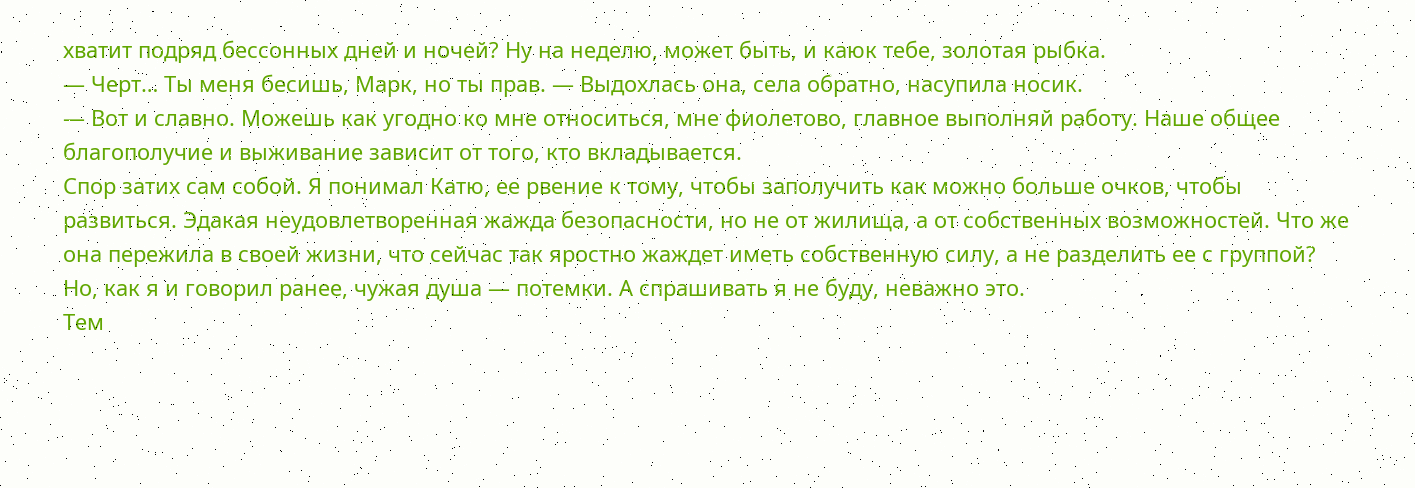хватит подряд бессонных дней и ночей? Ну на неделю, может быть, и каюк тебе, золотая рыбка.
— Черт… Ты меня бесишь, Марк, но ты прав. — Выдохлась она, села обратно, насупила носик.
— Вот и славно. Можешь как угодно ко мне относиться, мне фиолетово, главное выполняй работу. Наше общее благополучие и выживание зависит от того, кто вкладывается.
Спор затих сам собой. Я понимал Катю, ее рвение к тому, чтобы заполучить как можно больше очков, чтобы развиться. Эдакая неудовлетворенная жажда безопасности, но не от жилища, а от собственных возможностей. Что же она пережила в своей жизни, что сейчас так яростно жаждет иметь собственную силу, а не разделить ее с группой? Но, как я и говорил ранее, чужая душа — потемки. А спрашивать я не буду, неважно это.
Тем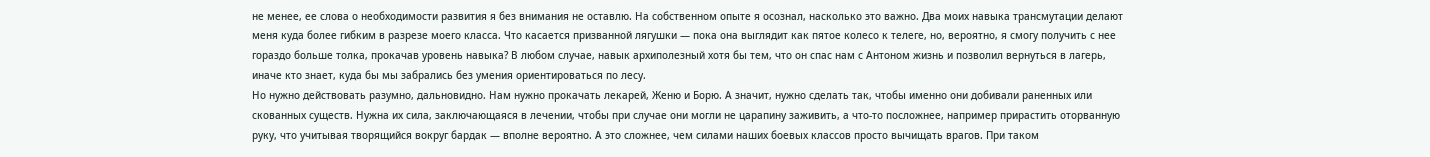не менее, ее слова о необходимости развития я без внимания не оставлю. На собственном опыте я осознал, насколько это важно. Два моих навыка трансмутации делают меня куда более гибким в разрезе моего класса. Что касается призванной лягушки — пока она выглядит как пятое колесо к телеге, но, вероятно, я смогу получить с нее гораздо больше толка, прокачав уровень навыка? В любом случае, навык архиполезный хотя бы тем, что он спас нам с Антоном жизнь и позволил вернуться в лагерь, иначе кто знает, куда бы мы забрались без умения ориентироваться по лесу.
Но нужно действовать разумно, дальновидно. Нам нужно прокачать лекарей, Женю и Борю. А значит, нужно сделать так, чтобы именно они добивали раненных или скованных существ. Нужна их сила, заключающаяся в лечении, чтобы при случае они могли не царапину заживить, а что-то посложнее, например прирастить оторванную руку, что учитывая творящийся вокруг бардак — вполне вероятно. А это сложнее, чем силами наших боевых классов просто вычищать врагов. При таком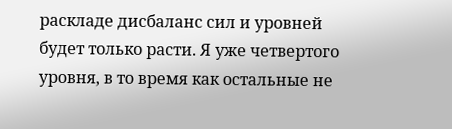раскладе дисбаланс сил и уровней будет только расти. Я уже четвертого уровня, в то время как остальные не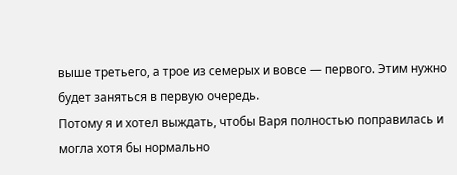выше третьего, а трое из семерых и вовсе — первого. Этим нужно будет заняться в первую очередь.
Потому я и хотел выждать, чтобы Варя полностью поправилась и могла хотя бы нормально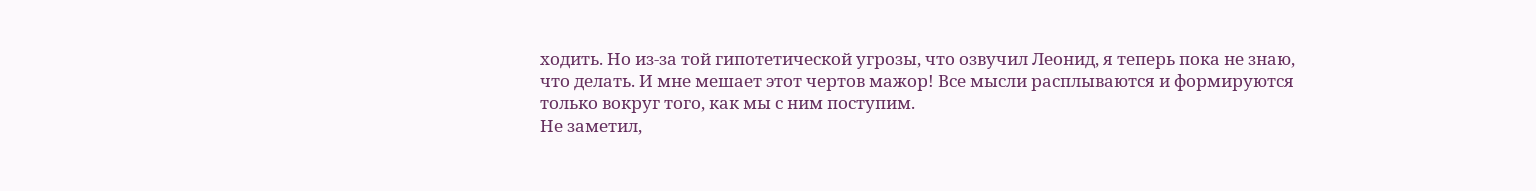ходить. Но из-за той гипотетической угрозы, что озвучил Леонид, я теперь пока не знаю, что делать. И мне мешает этот чертов мажор! Все мысли расплываются и формируются только вокруг того, как мы с ним поступим.
Не заметил,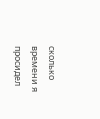сколько времени я просидел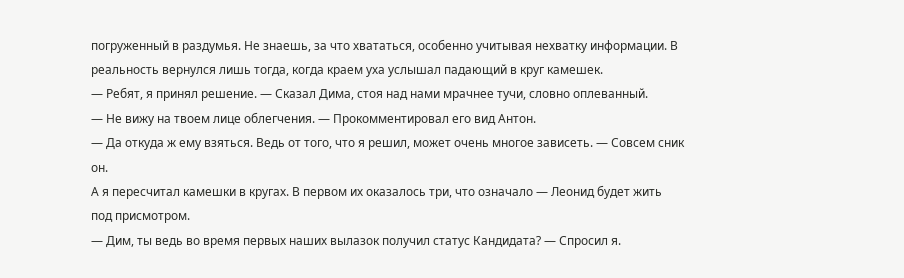погруженный в раздумья. Не знаешь, за что хвататься, особенно учитывая нехватку информации. В реальность вернулся лишь тогда, когда краем уха услышал падающий в круг камешек.
— Ребят, я принял решение. — Сказал Дима, стоя над нами мрачнее тучи, словно оплеванный.
— Не вижу на твоем лице облегчения. — Прокомментировал его вид Антон.
— Да откуда ж ему взяться. Ведь от того, что я решил, может очень многое зависеть. — Совсем сник он.
А я пересчитал камешки в кругах. В первом их оказалось три, что означало — Леонид будет жить под присмотром.
— Дим, ты ведь во время первых наших вылазок получил статус Кандидата? — Спросил я.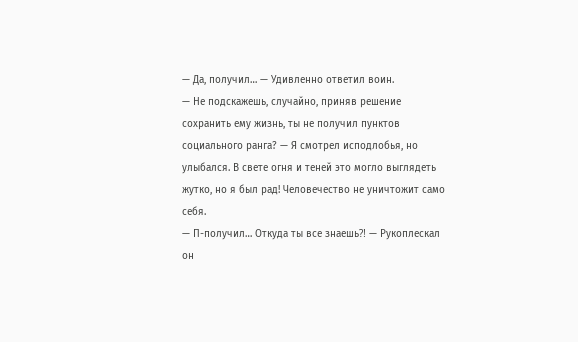— Да, получил… — Удивленно ответил воин.
— Не подскажешь, случайно, приняв решение сохранить ему жизнь, ты не получил пунктов социального ранга? — Я смотрел исподлобья, но улыбался. В свете огня и теней это могло выглядеть жутко, но я был рад! Человечество не уничтожит само себя.
— П-получил… Откуда ты все знаешь⁈ — Рукоплескал он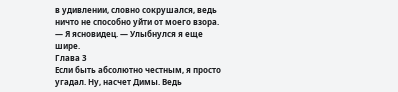в удивлении, словно сокрушался, ведь ничто не способно уйти от моего взора.
— Я ясновидец. — Улыбнулся я еще шире.
Глава 3
Если быть абсолютно честным, я просто угадал. Ну, насчет Димы. Ведь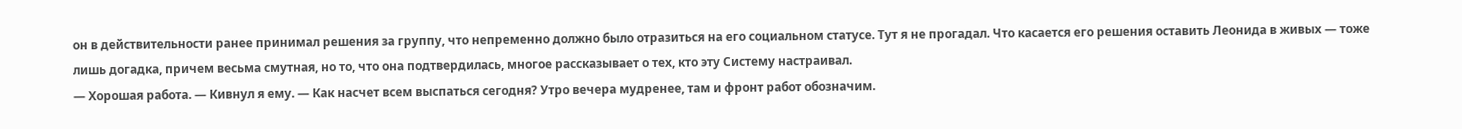он в действительности ранее принимал решения за группу, что непременно должно было отразиться на его социальном статусе. Тут я не прогадал. Что касается его решения оставить Леонида в живых — тоже лишь догадка, причем весьма смутная, но то, что она подтвердилась, многое рассказывает о тех, кто эту Систему настраивал.
— Хорошая работа. — Кивнул я ему. — Как насчет всем выспаться сегодня? Утро вечера мудренее, там и фронт работ обозначим.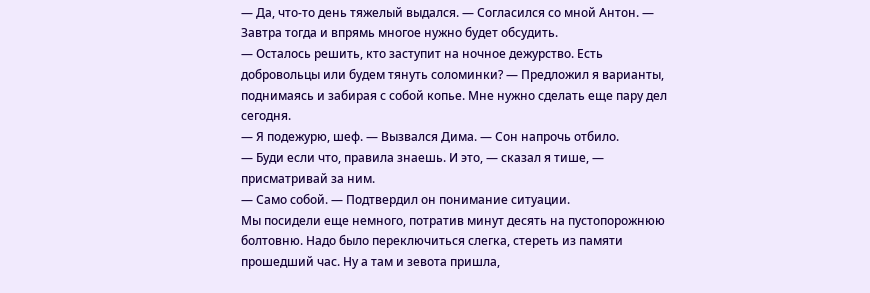— Да, что-то день тяжелый выдался. — Согласился со мной Антон. — Завтра тогда и впрямь многое нужно будет обсудить.
— Осталось решить, кто заступит на ночное дежурство. Есть добровольцы или будем тянуть соломинки? — Предложил я варианты, поднимаясь и забирая с собой копье. Мне нужно сделать еще пару дел сегодня.
— Я подежурю, шеф. — Вызвался Дима. — Сон напрочь отбило.
— Буди если что, правила знаешь. И это, — сказал я тише, — присматривай за ним.
— Само собой. — Подтвердил он понимание ситуации.
Мы посидели еще немного, потратив минут десять на пустопорожнюю болтовню. Надо было переключиться слегка, стереть из памяти прошедший час. Ну а там и зевота пришла,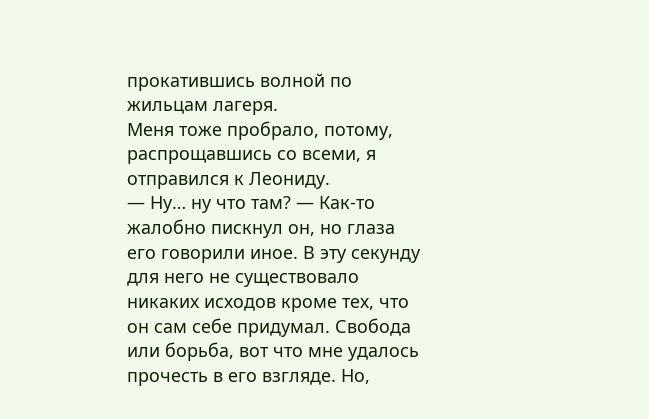прокатившись волной по жильцам лагеря.
Меня тоже пробрало, потому, распрощавшись со всеми, я отправился к Леониду.
— Ну… ну что там? — Как-то жалобно пискнул он, но глаза его говорили иное. В эту секунду для него не существовало никаких исходов кроме тех, что он сам себе придумал. Свобода или борьба, вот что мне удалось прочесть в его взгляде. Но,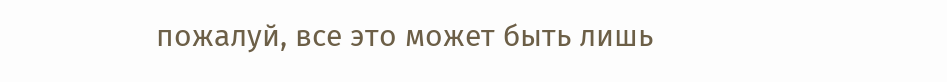пожалуй, все это может быть лишь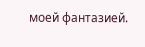моей фантазией.